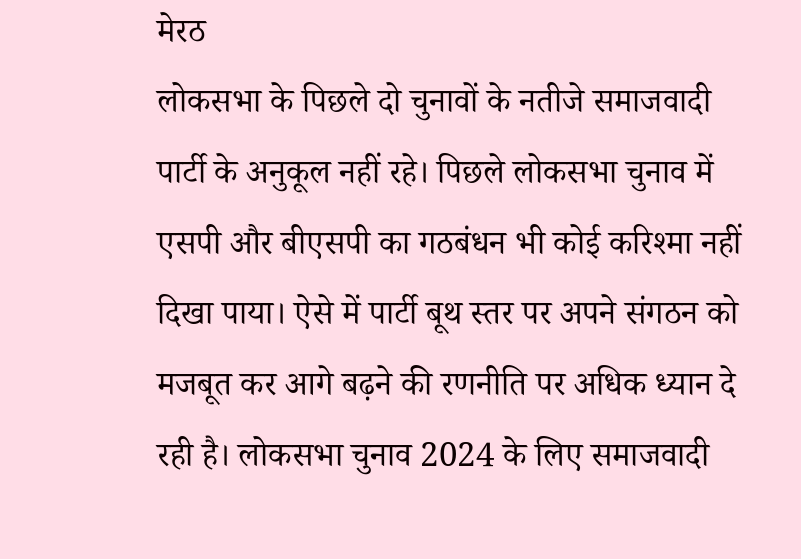मेरठ
लोकसभा के पिछले दो चुनावों के नतीजे समाजवादी पार्टी के अनुकूल नहीं रहे। पिछले लोकसभा चुनाव में एसपी और बीएसपी का गठबंधन भी कोई करिश्मा नहीं दिखा पाया। ऐसे में पार्टी बूथ स्तर पर अपने संगठन को मजबूत कर आगे बढ़ने की रणनीति पर अधिक ध्यान दे रही है। लोकसभा चुनाव 2024 के लिए समाजवादी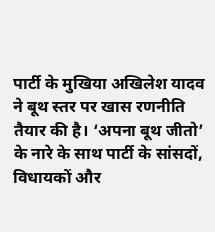पार्टी के मुखिया अखिलेश यादव ने बूथ स्तर पर खास रणनीति तैयार की है। ‘अपना बूथ जीतो’ के नारे के साथ पार्टी के सांसदों, विधायकों और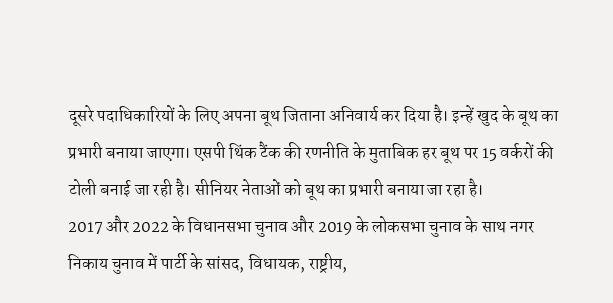दूसरे पदाधिकारियों के लिए अपना बूथ जिताना अनिवार्य कर दिया है। इन्हें खुद के बूथ का प्रभारी बनाया जाएगा। एसपी थिंक टैंक की रणनीति के मुताबिक हर बूथ पर 15 वर्करों की टोली बनाई जा रही है। सीनियर नेताओं को बूथ का प्रभारी बनाया जा रहा है।
2017 और 2022 के विधानसभा चुनाव और 2019 के लोकसभा चुनाव के साथ नगर निकाय चुनाव में पार्टी के सांसद, विधायक, राष्ट्रीय,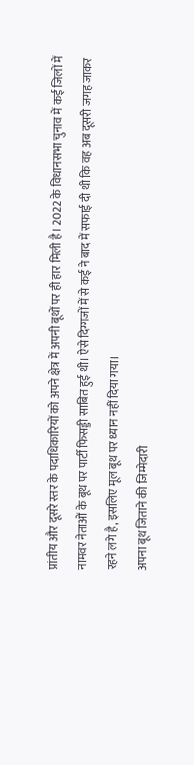प्रांतीय और दूसरे स्तर के पदाधिकारियों को अपने क्षेत्र में अपनी बूथों पर ही हार मिली है। 2022 के विधानसभा चुनाव में कई जिलों में नामवर नेताओं के बूथ पर पार्टी फिसड्डी साबित हुई थी। ऐसे दिग्गजों में से कई ने बाद में सफाई दी थी कि वह अब दूसरी जगह जाकर रहने लगे है, इसलिए मूल बूथ पर ध्यान नहीं दिया गया।
अपना बूथ जिताने की जिम्मेदारी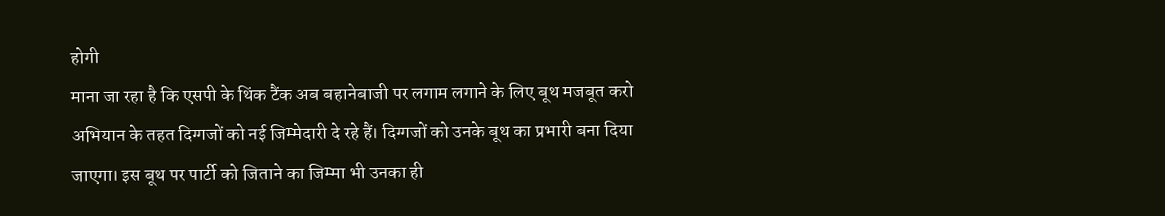होगी
माना जा रहा है कि एसपी के थिंक टैंक अब बहानेबाजी पर लगाम लगाने के लिए बूथ मजबूत करो अभियान के तहत दिग्गजों को नई जिम्मेदारी दे रहे हैं। दिग्गजों को उनके बूथ का प्रभारी बना दिया जाएगा। इस बूथ पर पार्टी को जिताने का जिम्मा भी उनका ही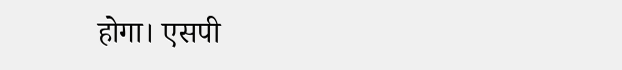होगा। एसपी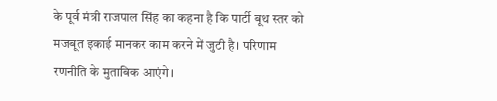के पूर्व मंत्री राजपाल सिंह का कहना है कि पार्टी बूथ स्तर को मजबूत इकाई मानकर काम करने में जुटी है। परिणाम रणनीति के मुताबिक आएंगे।